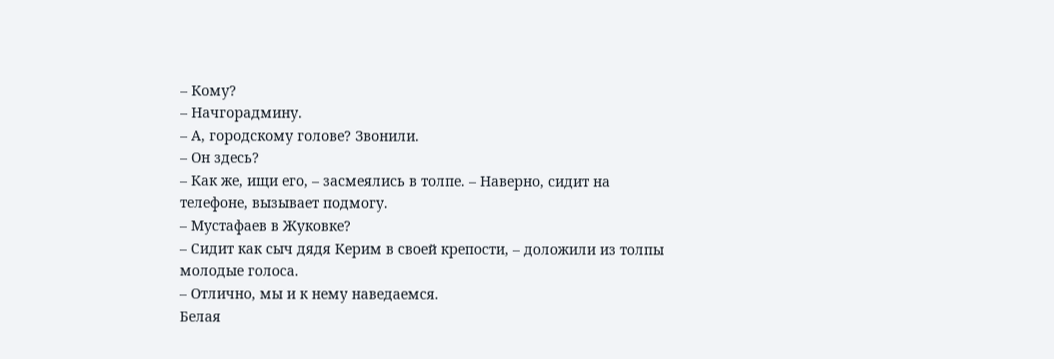– Кому?
– Начгорадмину.
– А, городскому голове? Звонили.
– Он здесь?
– Как же, ищи его, – засмеялись в толпе. – Наверно, сидит на телефоне, вызывает подмогу.
– Мустафаев в Жуковке?
– Сидит как сыч дядя Керим в своей крепости, – доложили из толпы молодые голоса.
– Отлично, мы и к нему наведаемся.
Белая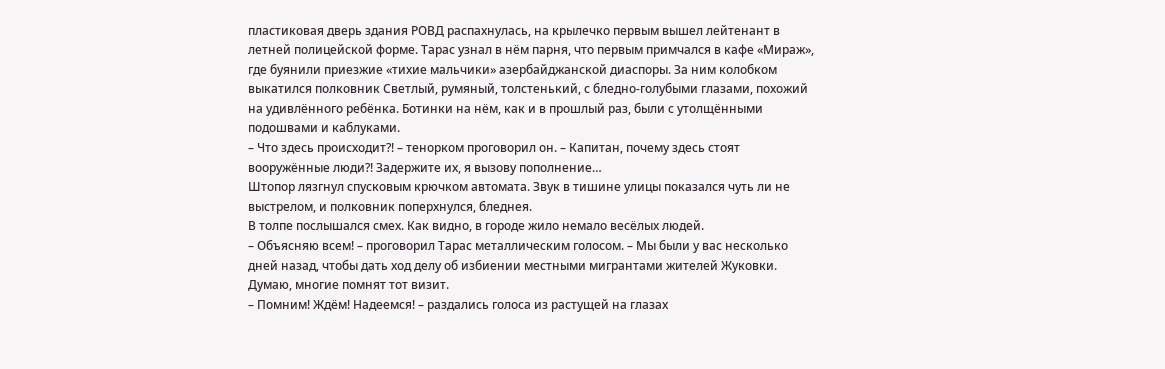пластиковая дверь здания РОВД распахнулась, на крылечко первым вышел лейтенант в летней полицейской форме. Тарас узнал в нём парня, что первым примчался в кафе «Мираж», где буянили приезжие «тихие мальчики» азербайджанской диаспоры. За ним колобком выкатился полковник Светлый, румяный, толстенький, с бледно-голубыми глазами, похожий на удивлённого ребёнка. Ботинки на нём, как и в прошлый раз, были с утолщёнными подошвами и каблуками.
– Что здесь происходит?! – тенорком проговорил он. – Капитан, почему здесь стоят вооружённые люди?! Задержите их, я вызову пополнение…
Штопор лязгнул спусковым крючком автомата. Звук в тишине улицы показался чуть ли не выстрелом, и полковник поперхнулся, бледнея.
В толпе послышался смех. Как видно, в городе жило немало весёлых людей.
– Объясняю всем! – проговорил Тарас металлическим голосом. – Мы были у вас несколько дней назад, чтобы дать ход делу об избиении местными мигрантами жителей Жуковки. Думаю, многие помнят тот визит.
– Помним! Ждём! Надеемся! – раздались голоса из растущей на глазах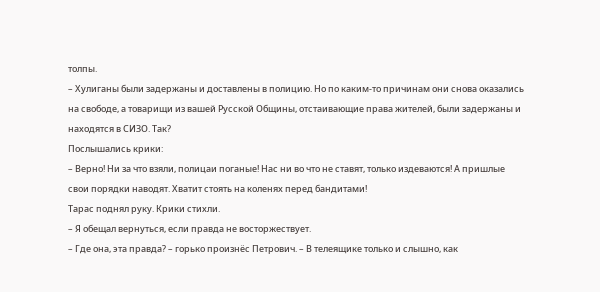толпы.
– Хулиганы были задержаны и доставлены в полицию. Но по каким-то причинам они снова оказались на свободе, а товарищи из вашей Русской Общины, отстаивающие права жителей, были задержаны и находятся в СИЗО. Так?
Послышались крики:
– Верно! Ни за что взяли, полицаи поганые! Нас ни во что не ставят, только издеваются! А пришлые свои порядки наводят. Хватит стоять на коленях перед бандитами!
Тарас поднял руку. Крики стихли.
– Я обещал вернуться, если правда не восторжествует.
– Где она, эта правда? – горько произнёс Петрович. – В телеящике только и слышно, как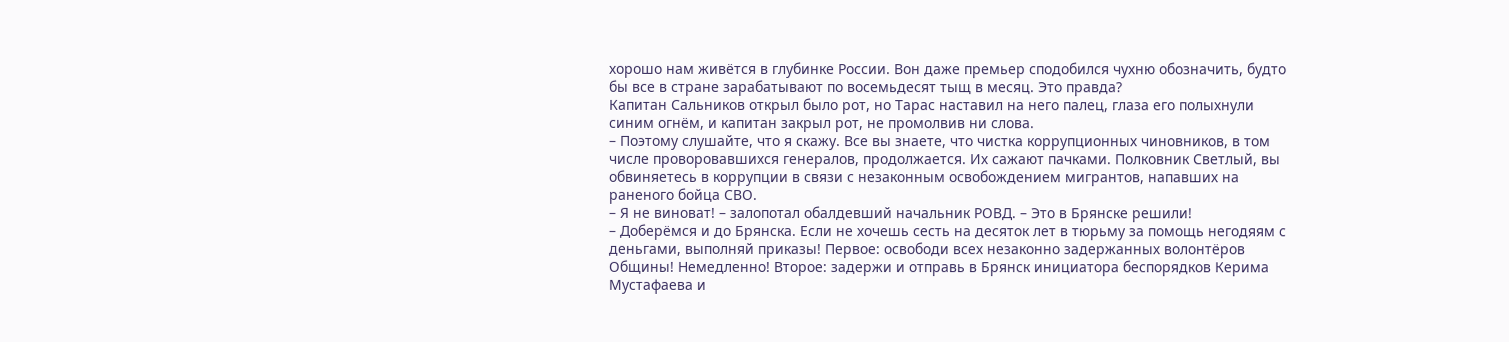хорошо нам живётся в глубинке России. Вон даже премьер сподобился чухню обозначить, будто бы все в стране зарабатывают по восемьдесят тыщ в месяц. Это правда?
Капитан Сальников открыл было рот, но Тарас наставил на него палец, глаза его полыхнули синим огнём, и капитан закрыл рот, не промолвив ни слова.
– Поэтому слушайте, что я скажу. Все вы знаете, что чистка коррупционных чиновников, в том числе проворовавшихся генералов, продолжается. Их сажают пачками. Полковник Светлый, вы обвиняетесь в коррупции в связи с незаконным освобождением мигрантов, напавших на раненого бойца СВО.
– Я не виноват! – залопотал обалдевший начальник РОВД. – Это в Брянске решили!
– Доберёмся и до Брянска. Если не хочешь сесть на десяток лет в тюрьму за помощь негодяям с деньгами, выполняй приказы! Первое: освободи всех незаконно задержанных волонтёров Общины! Немедленно! Второе: задержи и отправь в Брянск инициатора беспорядков Керима Мустафаева и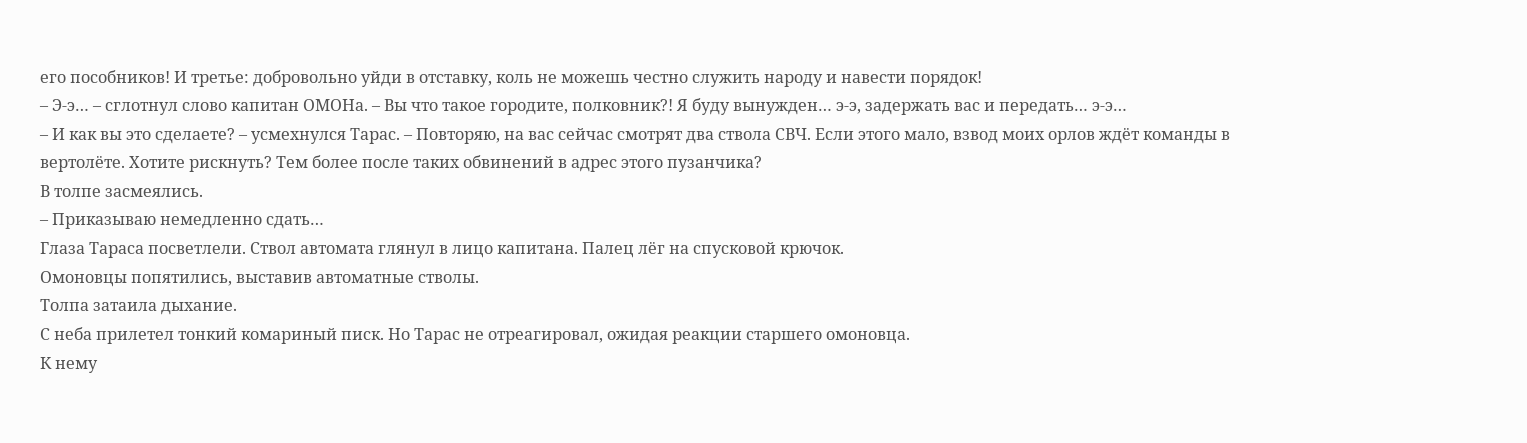его пособников! И третье: добровольно уйди в отставку, коль не можешь честно служить народу и навести порядок!
– Э-э… – сглотнул слово капитан ОМОНа. – Вы что такое городите, полковник?! Я буду вынужден… э-э, задержать вас и передать… э-э…
– И как вы это сделаете? – усмехнулся Тарас. – Повторяю, на вас сейчас смотрят два ствола СВЧ. Если этого мало, взвод моих орлов ждёт команды в вертолёте. Хотите рискнуть? Тем более после таких обвинений в адрес этого пузанчика?
В толпе засмеялись.
– Приказываю немедленно сдать…
Глаза Тараса посветлели. Ствол автомата глянул в лицо капитана. Палец лёг на спусковой крючок.
Омоновцы попятились, выставив автоматные стволы.
Толпа затаила дыхание.
С неба прилетел тонкий комариный писк. Но Тарас не отреагировал, ожидая реакции старшего омоновца.
К нему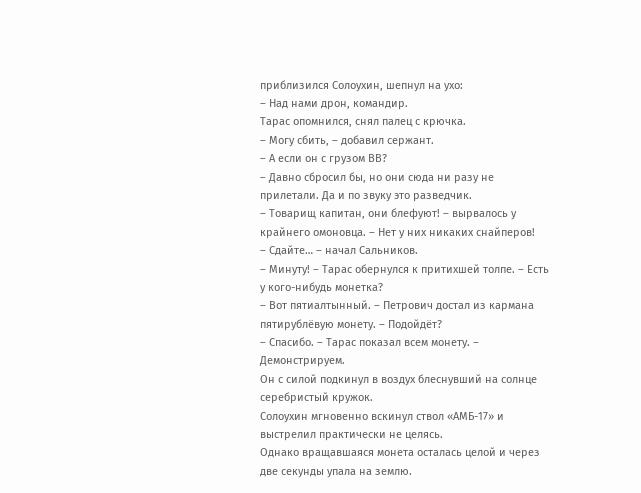приблизился Солоухин, шепнул на ухо:
– Над нами дрон, командир.
Тарас опомнился, снял палец с крючка.
– Могу сбить, – добавил сержант.
– А если он с грузом ВВ?
– Давно сбросил бы, но они сюда ни разу не прилетали. Да и по звуку это разведчик.
– Товарищ капитан, они блефуют! – вырвалось у крайнего омоновца. – Нет у них никаких снайперов!
– Сдайте… – начал Сальников.
– Минуту! – Тарас обернулся к притихшей толпе. – Есть у кого-нибудь монетка?
– Вот пятиалтынный. – Петрович достал из кармана пятирублёвую монету. – Подойдёт?
– Спасибо. – Тарас показал всем монету. – Демонстрируем.
Он с силой подкинул в воздух блеснувший на солнце серебристый кружок.
Солоухин мгновенно вскинул ствол «АМБ-17» и выстрелил практически не целясь.
Однако вращавшаяся монета осталась целой и через две секунды упала на землю.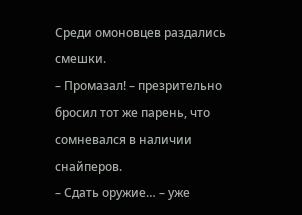Среди омоновцев раздались смешки.
– Промазал! – презрительно бросил тот же парень, что сомневался в наличии снайперов.
– Сдать оружие… – уже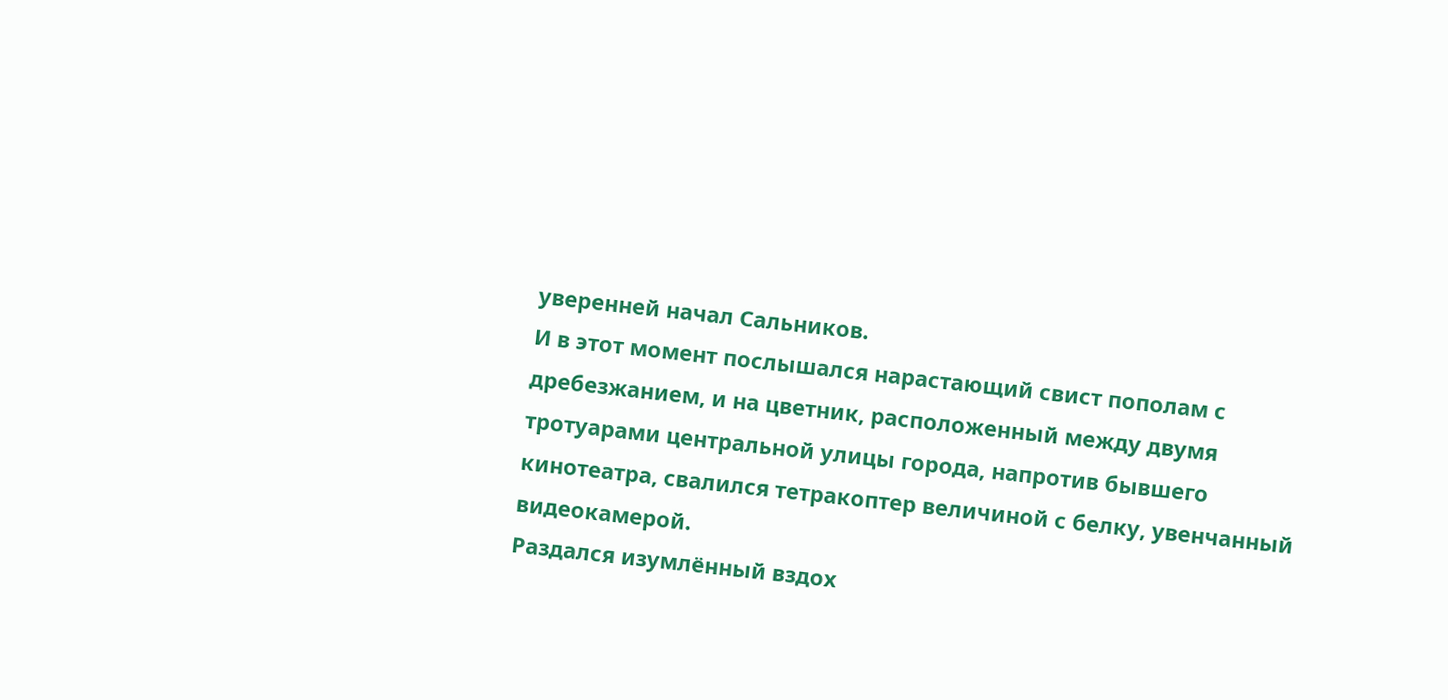уверенней начал Сальников.
И в этот момент послышался нарастающий свист пополам с дребезжанием, и на цветник, расположенный между двумя тротуарами центральной улицы города, напротив бывшего кинотеатра, свалился тетракоптер величиной с белку, увенчанный видеокамерой.
Раздался изумлённый вздох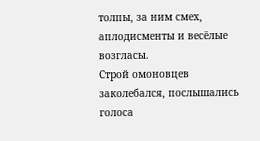толпы, за ним смех, аплодисменты и весёлые возгласы.
Строй омоновцев заколебался, послышались голоса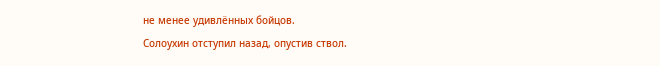не менее удивлённых бойцов.
Солоухин отступил назад, опустив ствол.